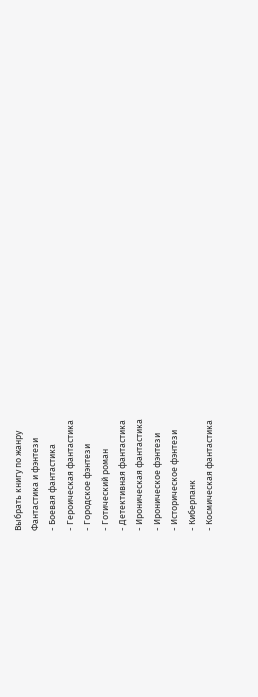Выбрать книгу по жанру
Фантастика и фэнтези
- Боевая фантастика
- Героическая фантастика
- Городское фэнтези
- Готический роман
- Детективная фантастика
- Ироническая фантастика
- Ироническое фэнтези
- Историческое фэнтези
- Киберпанк
- Космическая фантастика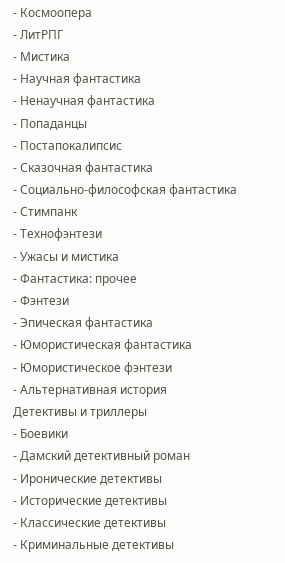- Космоопера
- ЛитРПГ
- Мистика
- Научная фантастика
- Ненаучная фантастика
- Попаданцы
- Постапокалипсис
- Сказочная фантастика
- Социально-философская фантастика
- Стимпанк
- Технофэнтези
- Ужасы и мистика
- Фантастика: прочее
- Фэнтези
- Эпическая фантастика
- Юмористическая фантастика
- Юмористическое фэнтези
- Альтернативная история
Детективы и триллеры
- Боевики
- Дамский детективный роман
- Иронические детективы
- Исторические детективы
- Классические детективы
- Криминальные детективы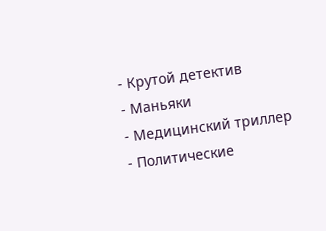- Крутой детектив
- Маньяки
- Медицинский триллер
- Политические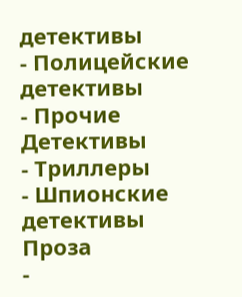детективы
- Полицейские детективы
- Прочие Детективы
- Триллеры
- Шпионские детективы
Проза
-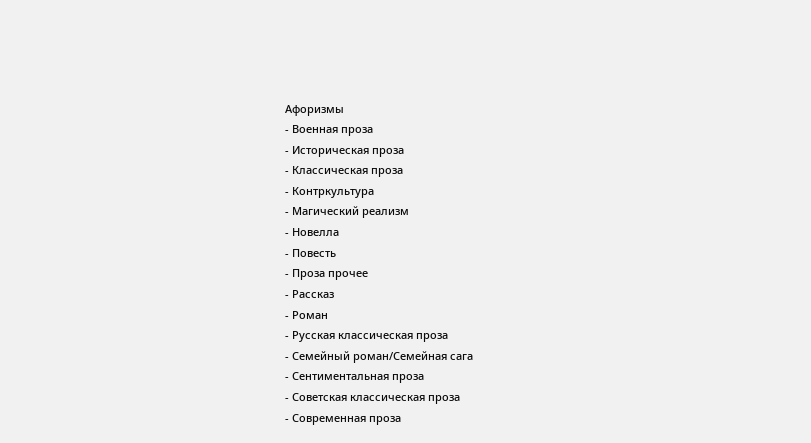Афоризмы
- Военная проза
- Историческая проза
- Классическая проза
- Контркультура
- Магический реализм
- Новелла
- Повесть
- Проза прочее
- Рассказ
- Роман
- Русская классическая проза
- Семейный роман/Семейная сага
- Сентиментальная проза
- Советская классическая проза
- Современная проза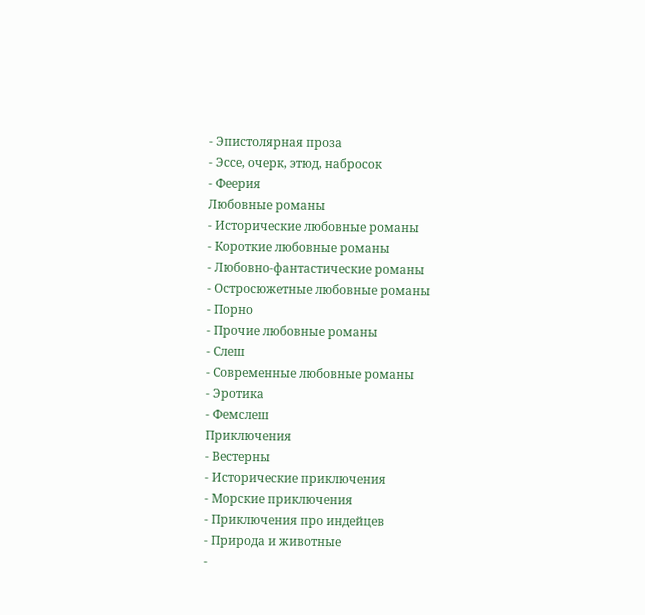- Эпистолярная проза
- Эссе, очерк, этюд, набросок
- Феерия
Любовные романы
- Исторические любовные романы
- Короткие любовные романы
- Любовно-фантастические романы
- Остросюжетные любовные романы
- Порно
- Прочие любовные романы
- Слеш
- Современные любовные романы
- Эротика
- Фемслеш
Приключения
- Вестерны
- Исторические приключения
- Морские приключения
- Приключения про индейцев
- Природа и животные
-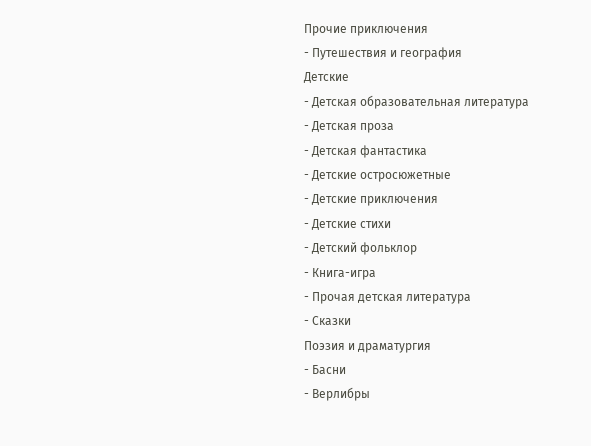Прочие приключения
- Путешествия и география
Детские
- Детская образовательная литература
- Детская проза
- Детская фантастика
- Детские остросюжетные
- Детские приключения
- Детские стихи
- Детский фольклор
- Книга-игра
- Прочая детская литература
- Сказки
Поэзия и драматургия
- Басни
- Верлибры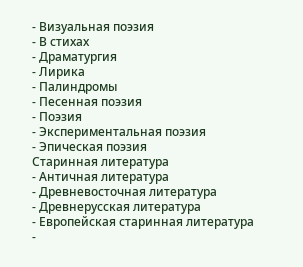- Визуальная поэзия
- В стихах
- Драматургия
- Лирика
- Палиндромы
- Песенная поэзия
- Поэзия
- Экспериментальная поэзия
- Эпическая поэзия
Старинная литература
- Античная литература
- Древневосточная литература
- Древнерусская литература
- Европейская старинная литература
-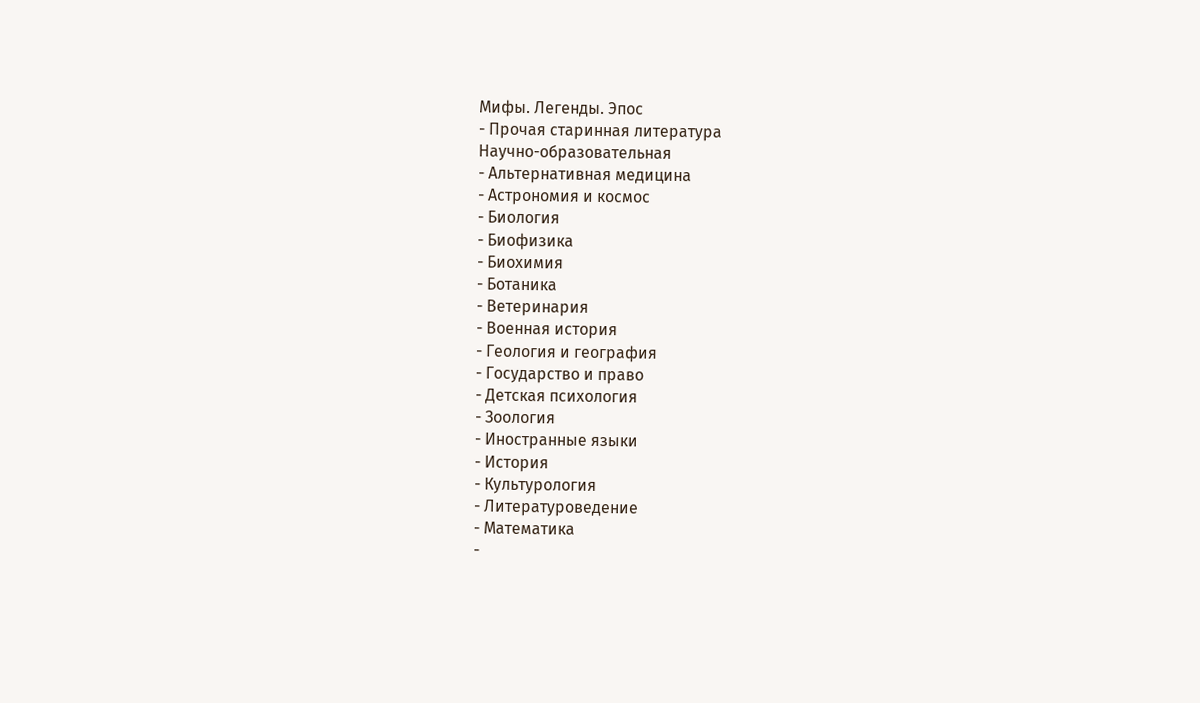Мифы. Легенды. Эпос
- Прочая старинная литература
Научно-образовательная
- Альтернативная медицина
- Астрономия и космос
- Биология
- Биофизика
- Биохимия
- Ботаника
- Ветеринария
- Военная история
- Геология и география
- Государство и право
- Детская психология
- Зоология
- Иностранные языки
- История
- Культурология
- Литературоведение
- Математика
-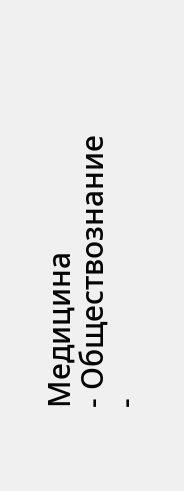Медицина
- Обществознание
-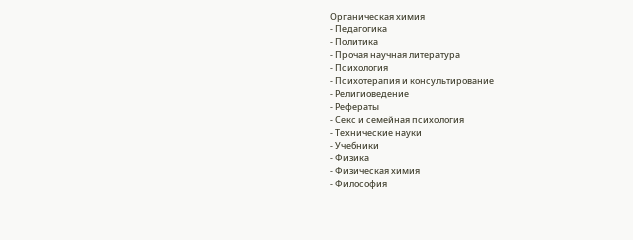Органическая химия
- Педагогика
- Политика
- Прочая научная литература
- Психология
- Психотерапия и консультирование
- Религиоведение
- Рефераты
- Секс и семейная психология
- Технические науки
- Учебники
- Физика
- Физическая химия
- Философия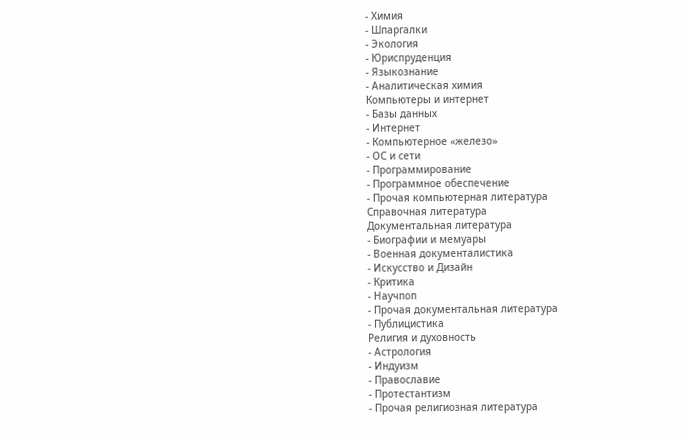- Химия
- Шпаргалки
- Экология
- Юриспруденция
- Языкознание
- Аналитическая химия
Компьютеры и интернет
- Базы данных
- Интернет
- Компьютерное «железо»
- ОС и сети
- Программирование
- Программное обеспечение
- Прочая компьютерная литература
Справочная литература
Документальная литература
- Биографии и мемуары
- Военная документалистика
- Искусство и Дизайн
- Критика
- Научпоп
- Прочая документальная литература
- Публицистика
Религия и духовность
- Астрология
- Индуизм
- Православие
- Протестантизм
- Прочая религиозная литература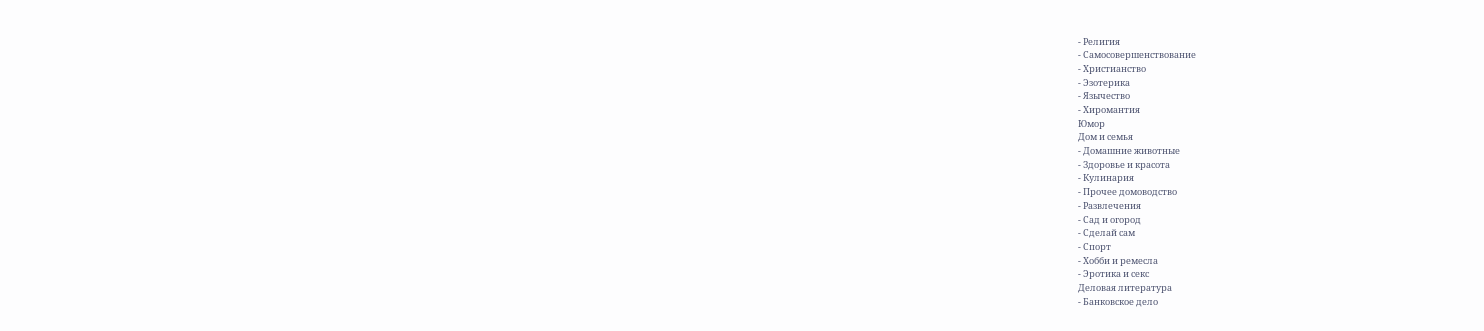- Религия
- Самосовершенствование
- Христианство
- Эзотерика
- Язычество
- Хиромантия
Юмор
Дом и семья
- Домашние животные
- Здоровье и красота
- Кулинария
- Прочее домоводство
- Развлечения
- Сад и огород
- Сделай сам
- Спорт
- Хобби и ремесла
- Эротика и секс
Деловая литература
- Банковское дело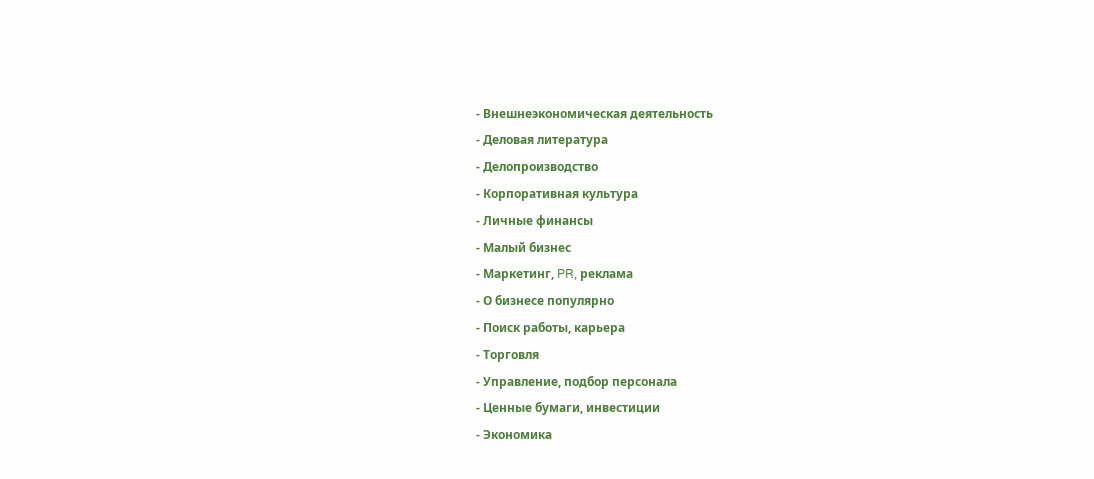- Внешнеэкономическая деятельность
- Деловая литература
- Делопроизводство
- Корпоративная культура
- Личные финансы
- Малый бизнес
- Маркетинг, PR, реклама
- О бизнесе популярно
- Поиск работы, карьера
- Торговля
- Управление, подбор персонала
- Ценные бумаги, инвестиции
- Экономика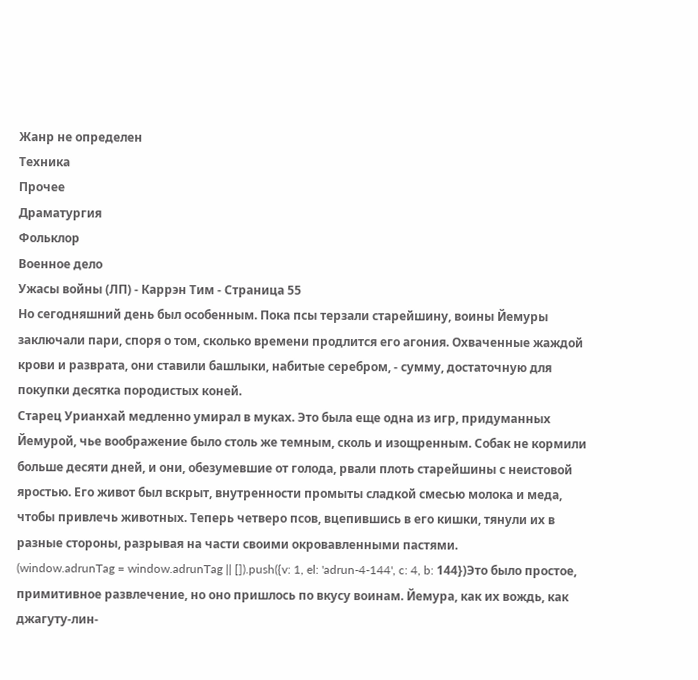Жанр не определен
Техника
Прочее
Драматургия
Фольклор
Военное дело
Ужасы войны (ЛП) - Каррэн Тим - Страница 55
Но сегодняшний день был особенным. Пока псы терзали старейшину, воины Йемуры заключали пари, споря о том, сколько времени продлится его агония. Охваченные жаждой крови и разврата, они ставили башлыки, набитые серебром, - сумму, достаточную для покупки десятка породистых коней.
Старец Урианхай медленно умирал в муках. Это была еще одна из игр, придуманных Йемурой, чье воображение было столь же темным, сколь и изощренным. Собак не кормили больше десяти дней, и они, обезумевшие от голода, рвали плоть старейшины с неистовой яростью. Его живот был вскрыт, внутренности промыты сладкой смесью молока и меда, чтобы привлечь животных. Теперь четверо псов, вцепившись в его кишки, тянули их в разные стороны, разрывая на части своими окровавленными пастями.
(window.adrunTag = window.adrunTag || []).push({v: 1, el: 'adrun-4-144', c: 4, b: 144})Это было простое, примитивное развлечение, но оно пришлось по вкусу воинам. Йемура, как их вождь, как джагуту-лин-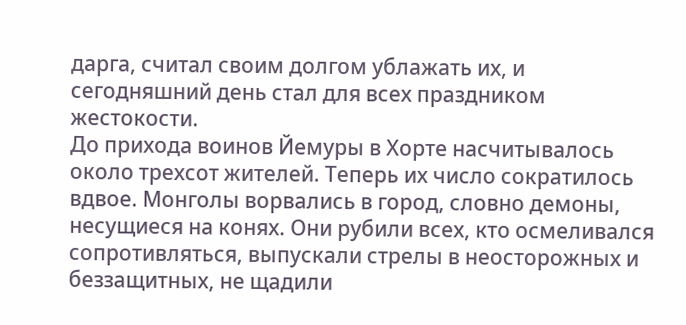дарга, считал своим долгом ублажать их, и сегодняшний день стал для всех праздником жестокости.
До прихода воинов Йемуры в Хорте насчитывалось около трехсот жителей. Теперь их число сократилось вдвое. Монголы ворвались в город, словно демоны, несущиеся на конях. Они рубили всех, кто осмеливался сопротивляться, выпускали стрелы в неосторожных и беззащитных, не щадили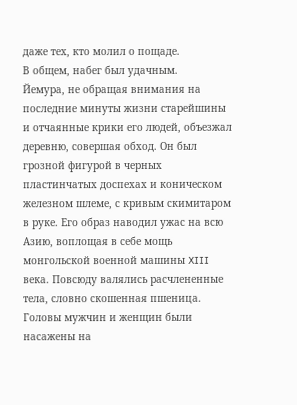даже тех, кто молил о пощаде.
В общем, набег был удачным.
Йемура, не обращая внимания на последние минуты жизни старейшины и отчаянные крики его людей, объезжал деревню, совершая обход. Он был грозной фигурой в черных пластинчатых доспехах и коническом железном шлеме, с кривым скимитаром в руке. Его образ наводил ужас на всю Азию, воплощая в себе мощь монгольской военной машины XIII века. Повсюду валялись расчлененные тела, словно скошенная пшеница. Головы мужчин и женщин были насажены на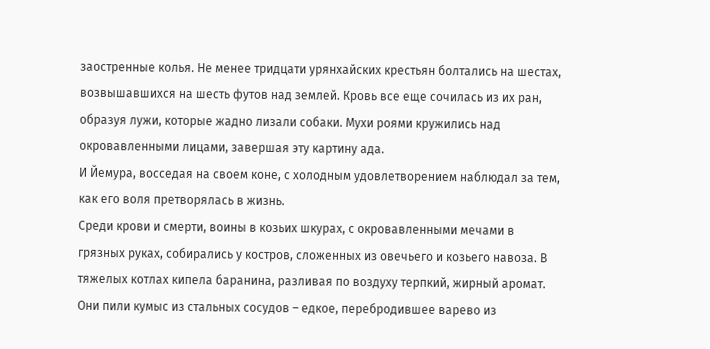заостренные колья. Не менее тридцати урянхайских крестьян болтались на шестах, возвышавшихся на шесть футов над землей. Кровь все еще сочилась из их ран, образуя лужи, которые жадно лизали собаки. Мухи роями кружились над окровавленными лицами, завершая эту картину ада.
И Йемура, восседая на своем коне, с холодным удовлетворением наблюдал за тем, как его воля претворялась в жизнь.
Среди крови и смерти, воины в козьих шкурах, с окровавленными мечами в грязных руках, собирались у костров, сложенных из овечьего и козьего навоза. В тяжелых котлах кипела баранина, разливая по воздуху терпкий, жирный аромат. Они пили кумыс из стальных сосудов – едкое, перебродившее варево из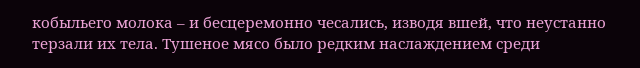кобыльего молока – и бесцеремонно чесались, изводя вшей, что неустанно терзали их тела. Тушеное мясо было редким наслаждением среди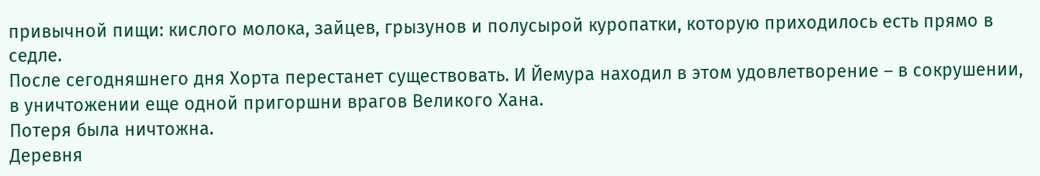привычной пищи: кислого молока, зайцев, грызунов и полусырой куропатки, которую приходилось есть прямо в седле.
После сегодняшнего дня Хорта перестанет существовать. И Йемура находил в этом удовлетворение – в сокрушении, в уничтожении еще одной пригоршни врагов Великого Xана.
Потеря была ничтожна.
Деревня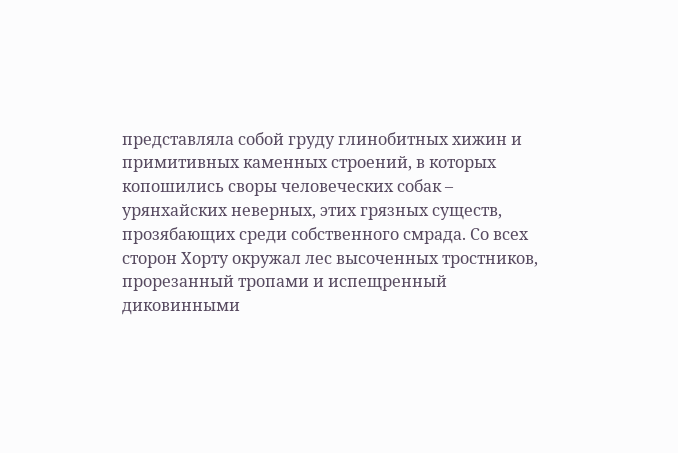представляла собой груду глинобитных хижин и примитивных каменных строений, в которых копошились своры человеческих собак – урянхайских неверных, этих грязных существ, прозябающих среди собственного смрада. Со всех сторон Хорту окружал лес высоченных тростников, прорезанный тропами и испещренный диковинными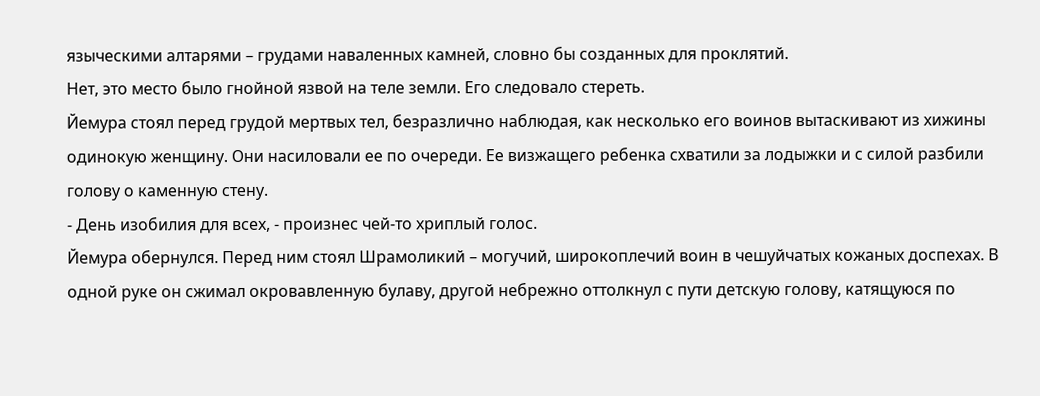языческими алтарями – грудами наваленных камней, словно бы созданных для проклятий.
Нет, это место было гнойной язвой на теле земли. Его следовало стереть.
Йемура стоял перед грудой мертвых тел, безразлично наблюдая, как несколько его воинов вытаскивают из хижины одинокую женщину. Они насиловали ее по очереди. Ее визжащего ребенка схватили за лодыжки и с силой разбили голову о каменную стену.
- День изобилия для всех, - произнес чей-то хриплый голос.
Йемура обернулся. Перед ним стоял Шрамоликий – могучий, широкоплечий воин в чешуйчатых кожаных доспехах. В одной руке он сжимал окровавленную булаву, другой небрежно оттолкнул с пути детскую голову, катящуюся по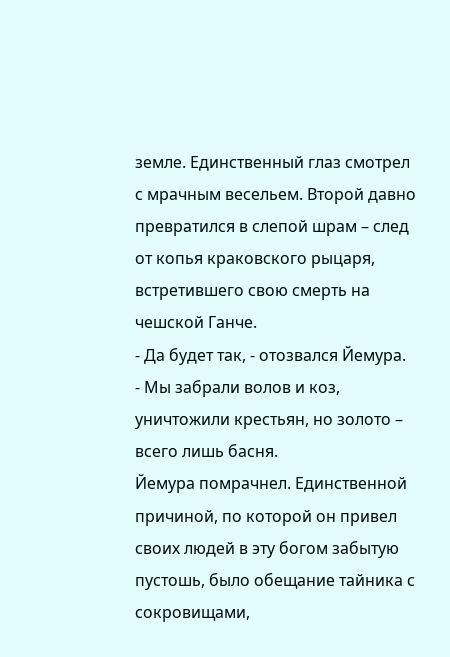земле. Единственный глаз смотрел с мрачным весельем. Второй давно превратился в слепой шрам – след от копья краковского рыцаря, встретившего свою смерть на чешской Ганче.
- Да будет так, - отозвался Йемура.
- Мы забрали волов и коз, уничтожили крестьян, но золото – всего лишь басня.
Йемура помрачнел. Единственной причиной, по которой он привел своих людей в эту богом забытую пустошь, было обещание тайника с сокровищами,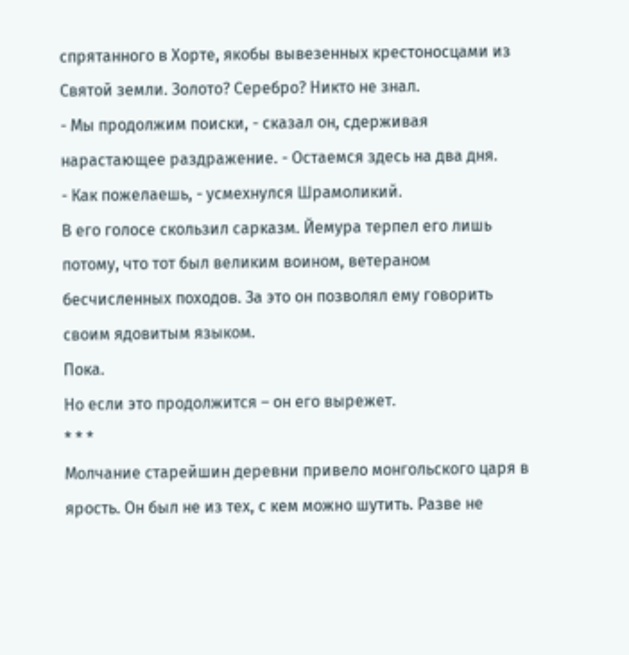спрятанного в Хорте, якобы вывезенных крестоносцами из Святой земли. Золото? Серебро? Никто не знал.
- Мы продолжим поиски, - сказал он, сдерживая нарастающее раздражение. - Остаемся здесь на два дня.
- Как пожелаешь, - усмехнулся Шрамоликий.
В его голосе скользил сарказм. Йемура терпел его лишь потому, что тот был великим воином, ветераном бесчисленных походов. За это он позволял ему говорить своим ядовитым языком.
Пока.
Но если это продолжится – он его вырежет.
* * *
Молчание старейшин деревни привело монгольского царя в ярость. Он был не из тех, с кем можно шутить. Разве не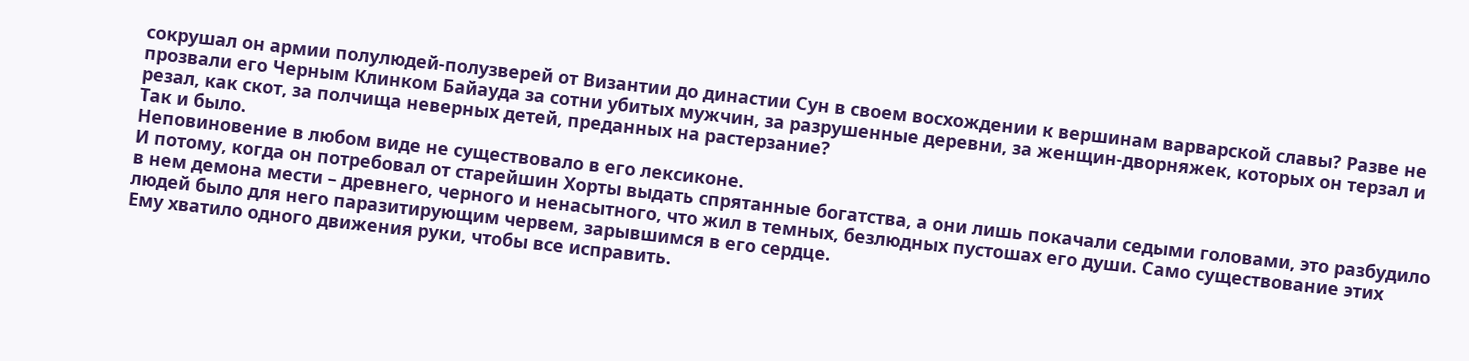сокрушал он армии полулюдей-полузверей от Византии до династии Сун в своем восхождении к вершинам варварской славы? Разве не прозвали его Черным Клинком Байауда за сотни убитых мужчин, за разрушенные деревни, за женщин-дворняжек, которых он терзал и резал, как скот, за полчища неверных детей, преданных на растерзание?
Так и было.
Неповиновение в любом виде не существовало в его лексиконе.
И потому, когда он потребовал от старейшин Хорты выдать спрятанные богатства, а они лишь покачали седыми головами, это разбудило в нем демона мести – древнего, черного и ненасытного, что жил в темных, безлюдных пустошах его души. Само существование этих людей было для него паразитирующим червем, зарывшимся в его сердце.
Ему хватило одного движения руки, чтобы все исправить.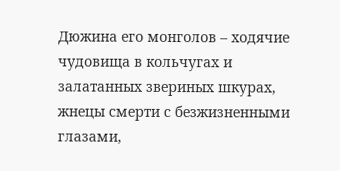Дюжина его монголов – ходячие чудовища в кольчугах и залатанных звериных шкурах, жнецы смерти с безжизненными глазами,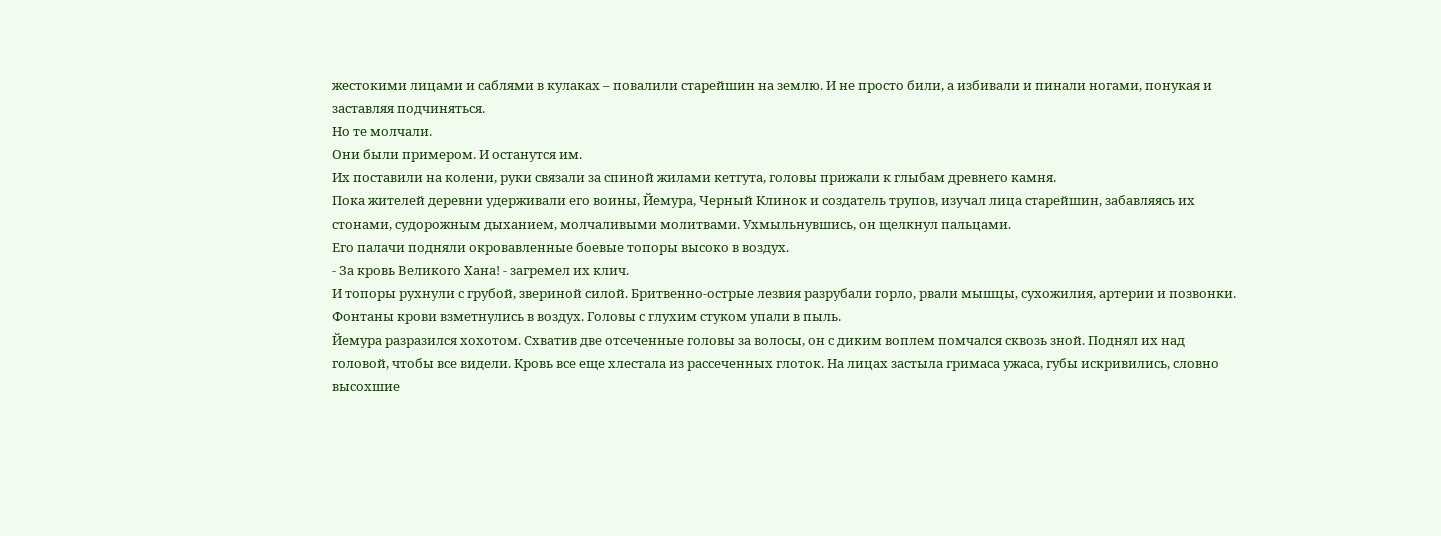жестокими лицами и саблями в кулаках – повалили старейшин на землю. И не просто били, а избивали и пинали ногами, понукая и заставляя подчиняться.
Но те молчали.
Они были примером. И останутся им.
Их поставили на колени, руки связали за спиной жилами кетгута, головы прижали к глыбам древнего камня.
Пока жителей деревни удерживали его воины, Йемура, Черный Клинок и создатель трупов, изучал лица старейшин, забавляясь их стонами, судорожным дыханием, молчаливыми молитвами. Ухмыльнувшись, он щелкнул пальцами.
Его палачи подняли окровавленные боевые топоры высоко в воздух.
- За кровь Великого Xана! - загремел их клич.
И топоры рухнули с грубой, звериной силой. Бритвенно-острые лезвия разрубали горло, рвали мышцы, сухожилия, артерии и позвонки. Фонтаны крови взметнулись в воздух. Головы с глухим стуком упали в пыль.
Йемура разразился хохотом. Схватив две отсеченные головы за волосы, он с диким воплем помчался сквозь зной. Поднял их над головой, чтобы все видели. Кровь все еще хлестала из рассеченных глоток. На лицах застыла гримаса ужаса, губы искривились, словно высохшие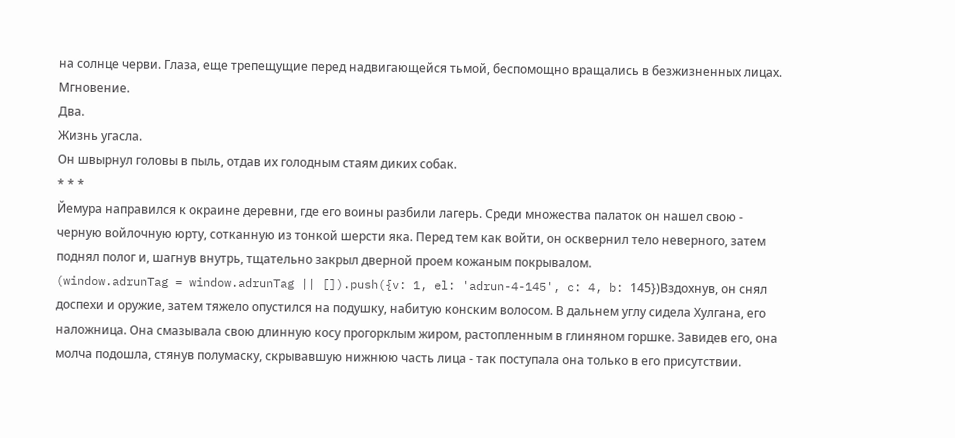на солнце черви. Глаза, еще трепещущие перед надвигающейся тьмой, беспомощно вращались в безжизненных лицах.
Мгновение.
Два.
Жизнь угасла.
Он швырнул головы в пыль, отдав их голодным стаям диких собак.
* * *
Йемура направился к окраине деревни, где его воины разбили лагерь. Среди множества палаток он нашел свою - черную войлочную юрту, сотканную из тонкой шерсти яка. Перед тем как войти, он осквернил тело неверного, затем поднял полог и, шагнув внутрь, тщательно закрыл дверной проем кожаным покрывалом.
(window.adrunTag = window.adrunTag || []).push({v: 1, el: 'adrun-4-145', c: 4, b: 145})Вздохнув, он снял доспехи и оружие, затем тяжело опустился на подушку, набитую конским волосом. В дальнем углу сидела Хулгана, его наложница. Она смазывала свою длинную косу прогорклым жиром, растопленным в глиняном горшке. Завидев его, она молча подошла, стянув полумаску, скрывавшую нижнюю часть лица - так поступала она только в его присутствии.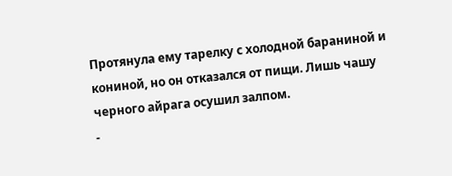Протянула ему тарелку с холодной бараниной и кониной, но он отказался от пищи. Лишь чашу черного айрага осушил залпом.
-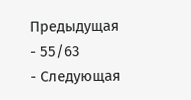Предыдущая
- 55/63
- Следующая